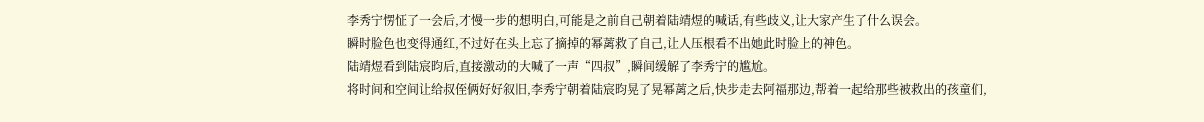李秀宁愣怔了一会后,才慢一步的想明白,可能是之前自己朝着陆靖煜的喊话,有些歧义,让大家产生了什么误会。
瞬时脸色也变得通红,不过好在头上忘了摘掉的幂蓠救了自己,让人压根看不出她此时脸上的神色。
陆靖煜看到陆宸昀后,直接激动的大喊了一声“四叔”,瞬间缓解了李秀宁的尴尬。
将时间和空间让给叔侄俩好好叙旧,李秀宁朝着陆宸昀晃了晃幂蓠之后,快步走去阿福那边,帮着一起给那些被救出的孩童们,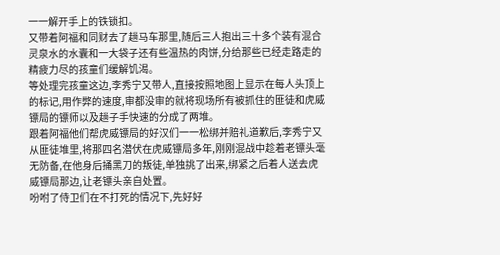一一解开手上的铁锁扣。
又带着阿福和同财去了趟马车那里,随后三人抱出三十多个装有混合灵泉水的水囊和一大袋子还有些温热的肉饼,分给那些已经走路走的精疲力尽的孩童们缓解饥渴。
等处理完孩童这边,李秀宁又带人,直接按照地图上显示在每人头顶上的标记,用作弊的速度,审都没审的就将现场所有被抓住的匪徒和虎威镖局的镖师以及趟子手快速的分成了两堆。
跟着阿福他们帮虎威镖局的好汉们一一松绑并赔礼道歉后,李秀宁又从匪徒堆里,将那四名潜伏在虎威镖局多年,刚刚混战中趁着老镖头毫无防备,在他身后捅黑刀的叛徒,单独挑了出来,绑紧之后着人送去虎威镖局那边,让老镖头亲自处置。
吩咐了侍卫们在不打死的情况下,先好好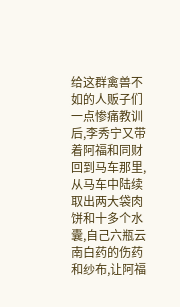给这群禽兽不如的人贩子们一点惨痛教训后,李秀宁又带着阿福和同财回到马车那里,从马车中陆续取出两大袋肉饼和十多个水囊,自己六瓶云南白药的伤药和纱布,让阿福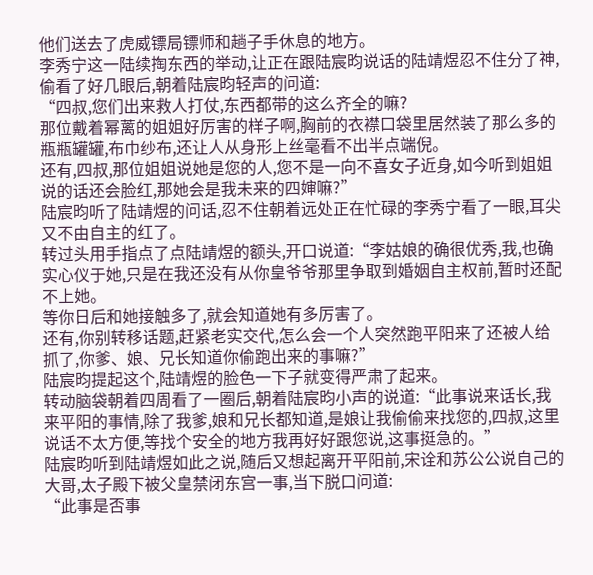他们送去了虎威镖局镖师和趟子手休息的地方。
李秀宁这一陆续掏东西的举动,让正在跟陆宸昀说话的陆靖煜忍不住分了神,偷看了好几眼后,朝着陆宸昀轻声的问道:
“四叔,您们出来救人打仗,东西都带的这么齐全的嘛?
那位戴着幂蓠的姐姐好厉害的样子啊,胸前的衣襟口袋里居然装了那么多的瓶瓶罐罐,布巾纱布,还让人从身形上丝毫看不出半点端倪。
还有,四叔,那位姐姐说她是您的人,您不是一向不喜女子近身,如今听到姐姐说的话还会脸红,那她会是我未来的四婶嘛?”
陆宸昀听了陆靖煜的问话,忍不住朝着远处正在忙碌的李秀宁看了一眼,耳尖又不由自主的红了。
转过头用手指点了点陆靖煜的额头,开口说道:“李姑娘的确很优秀,我,也确实心仪于她,只是在我还没有从你皇爷爷那里争取到婚姻自主权前,暂时还配不上她。
等你日后和她接触多了,就会知道她有多厉害了。
还有,你别转移话题,赶紧老实交代,怎么会一个人突然跑平阳来了还被人给抓了,你爹、娘、兄长知道你偷跑出来的事嘛?”
陆宸昀提起这个,陆靖煜的脸色一下子就变得严肃了起来。
转动脑袋朝着四周看了一圈后,朝着陆宸昀小声的说道:“此事说来话长,我来平阳的事情,除了我爹,娘和兄长都知道,是娘让我偷偷来找您的,四叔,这里说话不太方便,等找个安全的地方我再好好跟您说,这事挺急的。”
陆宸昀听到陆靖煜如此之说,随后又想起离开平阳前,宋诠和苏公公说自己的大哥,太子殿下被父皇禁闭东宫一事,当下脱口问道:
“此事是否事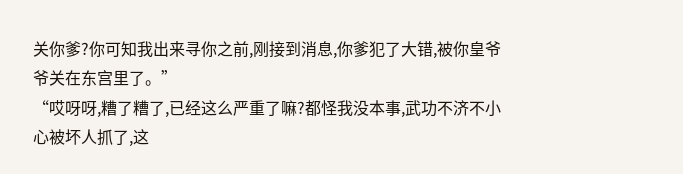关你爹?你可知我出来寻你之前,刚接到消息,你爹犯了大错,被你皇爷爷关在东宫里了。”
“哎呀呀,糟了糟了,已经这么严重了嘛?都怪我没本事,武功不济不小心被坏人抓了,这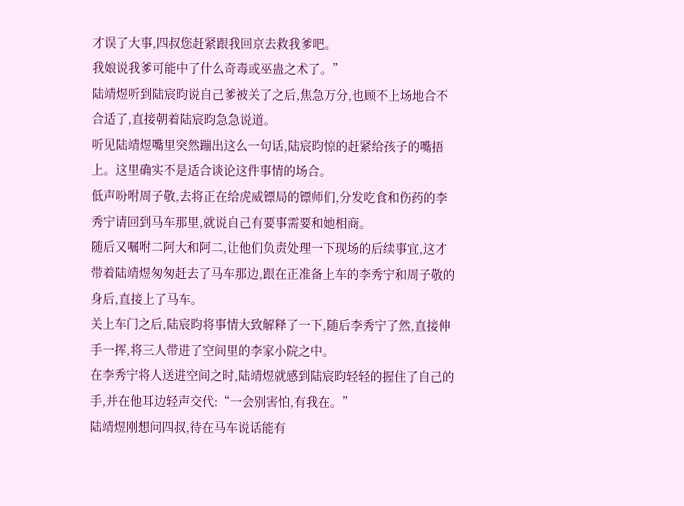才误了大事,四叔您赶紧跟我回京去救我爹吧。
我娘说我爹可能中了什么奇毒或巫蛊之术了。”
陆靖煜听到陆宸昀说自己爹被关了之后,焦急万分,也顾不上场地合不合适了,直接朝着陆宸昀急急说道。
听见陆靖煜嘴里突然蹦出这么一句话,陆宸昀惊的赶紧给孩子的嘴捂上。这里确实不是适合谈论这件事情的场合。
低声吩咐周子敬,去将正在给虎威镖局的镖师们,分发吃食和伤药的李秀宁请回到马车那里,就说自己有要事需要和她相商。
随后又嘱咐二阿大和阿二,让他们负责处理一下现场的后续事宜,这才带着陆靖煜匆匆赶去了马车那边,跟在正准备上车的李秀宁和周子敬的身后,直接上了马车。
关上车门之后,陆宸昀将事情大致解释了一下,随后李秀宁了然,直接伸手一挥,将三人带进了空间里的李家小院之中。
在李秀宁将人送进空间之时,陆靖煜就感到陆宸昀轻轻的握住了自己的手,并在他耳边轻声交代:“一会别害怕,有我在。”
陆靖煜刚想问四叔,待在马车说话能有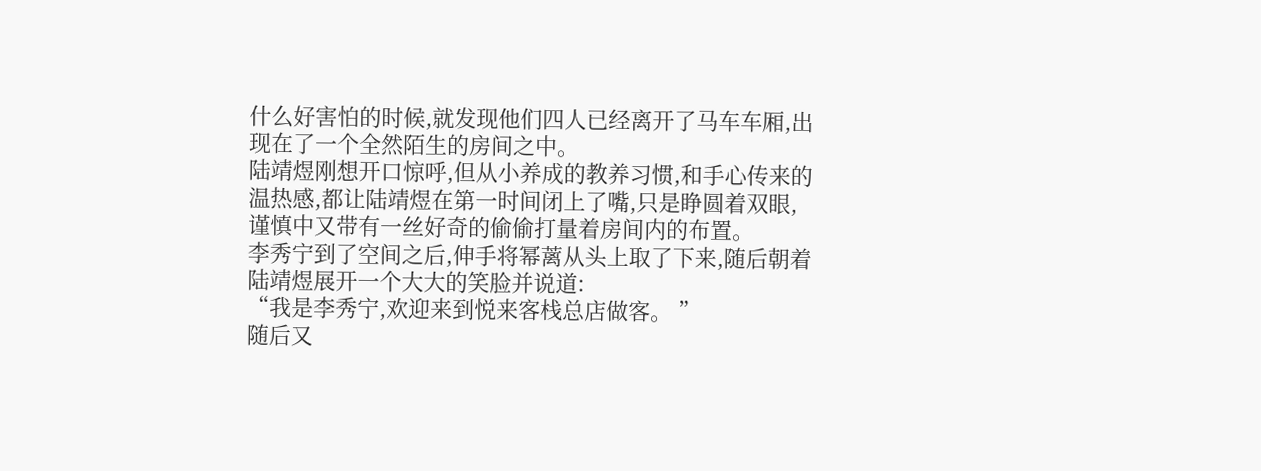什么好害怕的时候,就发现他们四人已经离开了马车车厢,出现在了一个全然陌生的房间之中。
陆靖煜刚想开口惊呼,但从小养成的教养习惯,和手心传来的温热感,都让陆靖煜在第一时间闭上了嘴,只是睁圆着双眼,谨慎中又带有一丝好奇的偷偷打量着房间内的布置。
李秀宁到了空间之后,伸手将幂蓠从头上取了下来,随后朝着陆靖煜展开一个大大的笑脸并说道:
“我是李秀宁,欢迎来到悦来客栈总店做客。 ”
随后又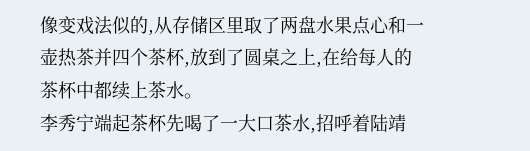像变戏法似的,从存储区里取了两盘水果点心和一壶热茶并四个茶杯,放到了圆桌之上,在给每人的茶杯中都续上茶水。
李秀宁端起茶杯先喝了一大口茶水,招呼着陆靖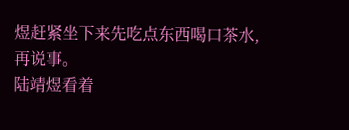煜赶紧坐下来先吃点东西喝口茶水,再说事。
陆靖煜看着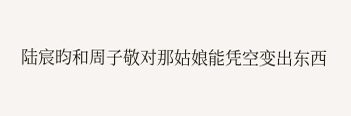陆宸昀和周子敬对那姑娘能凭空变出东西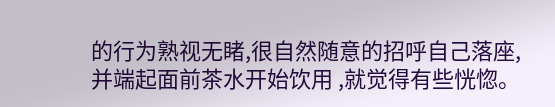的行为熟视无睹,很自然随意的招呼自己落座,并端起面前茶水开始饮用 ,就觉得有些恍惚。